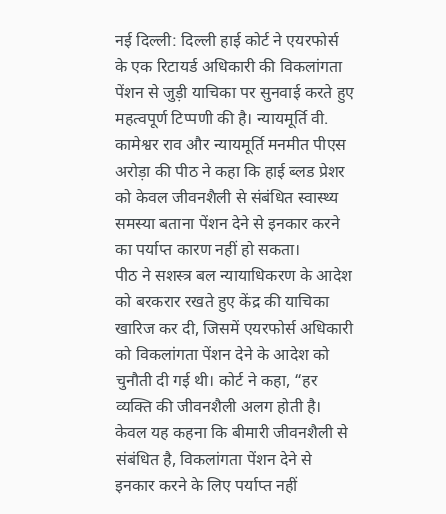नई दिल्ली: दिल्ली हाई कोर्ट ने एयरफोर्स के एक रिटायर्ड अधिकारी की विकलांगता पेंशन से जुड़ी याचिका पर सुनवाई करते हुए महत्वपूर्ण टिप्पणी की है। न्यायमूर्ति वी. कामेश्वर राव और न्यायमूर्ति मनमीत पीएस अरोड़ा की पीठ ने कहा कि हाई ब्लड प्रेशर को केवल जीवनशैली से संबंधित स्वास्थ्य समस्या बताना पेंशन देने से इनकार करने का पर्याप्त कारण नहीं हो सकता।
पीठ ने सशस्त्र बल न्यायाधिकरण के आदेश को बरकरार रखते हुए केंद्र की याचिका खारिज कर दी, जिसमें एयरफोर्स अधिकारी को विकलांगता पेंशन देने के आदेश को चुनौती दी गई थी। कोर्ट ने कहा, “हर व्यक्ति की जीवनशैली अलग होती है। केवल यह कहना कि बीमारी जीवनशैली से संबंधित है, विकलांगता पेंशन देने से इनकार करने के लिए पर्याप्त नहीं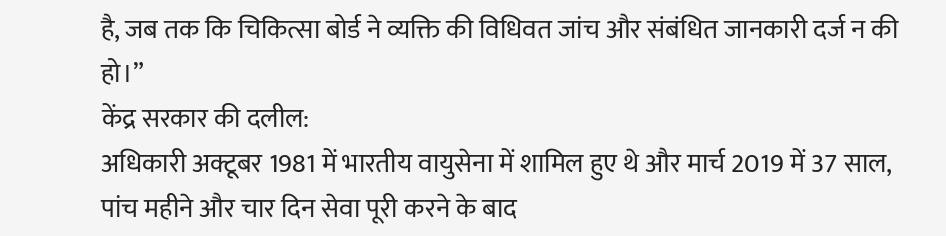है, जब तक कि चिकित्सा बोर्ड ने व्यक्ति की विधिवत जांच और संबंधित जानकारी दर्ज न की हो।”
केंद्र सरकार की दलील:
अधिकारी अक्टूबर 1981 में भारतीय वायुसेना में शामिल हुए थे और मार्च 2019 में 37 साल, पांच महीने और चार दिन सेवा पूरी करने के बाद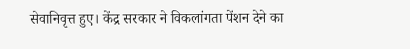सेवानिवृत्त हुए। केंद्र सरकार ने विकलांगता पेंशन देने का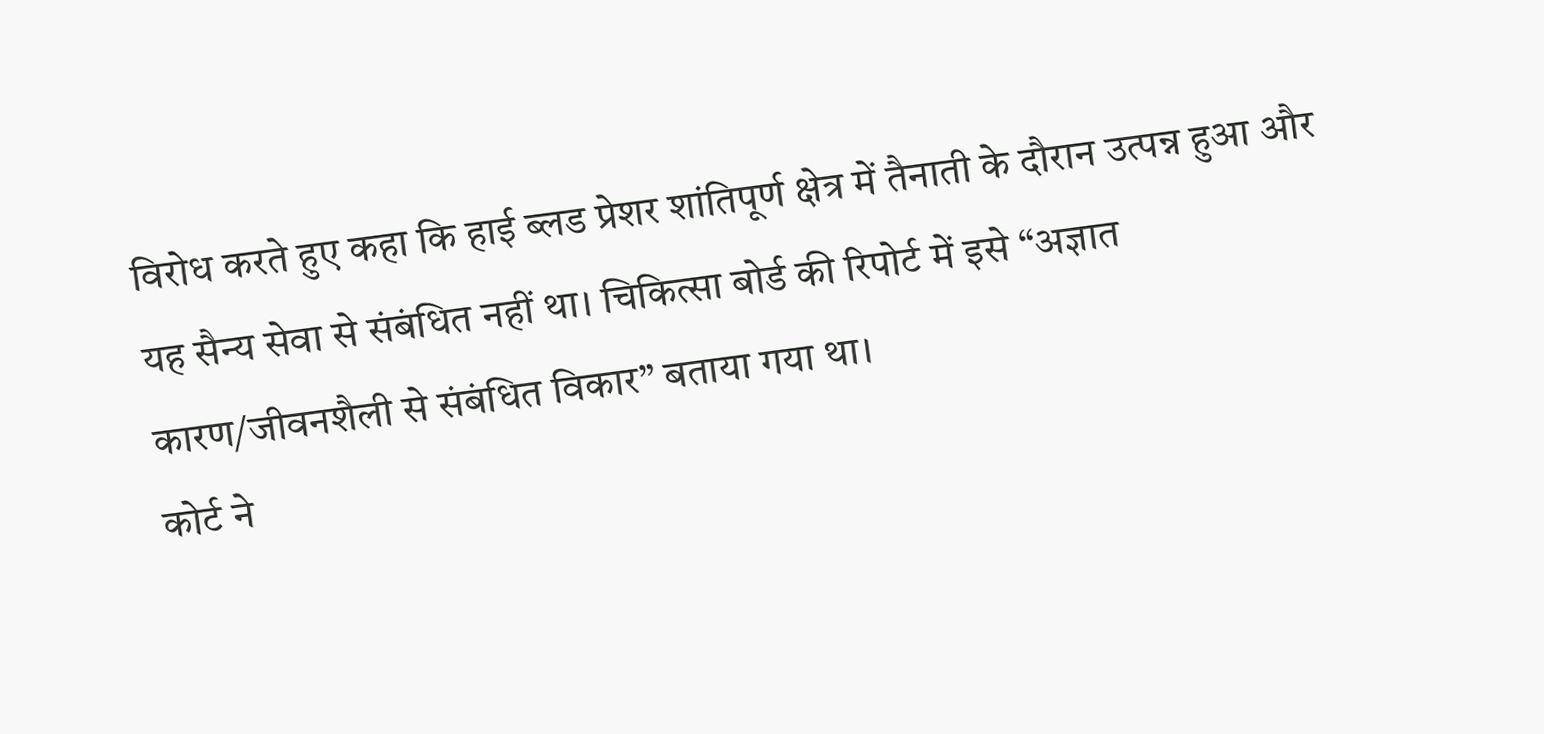विरोध करते हुए कहा कि हाई ब्लड प्रेशर शांतिपूर्ण क्षेत्र में तैनाती के दौरान उत्पन्न हुआ और यह सैन्य सेवा से संबंधित नहीं था। चिकित्सा बोर्ड की रिपोर्ट में इसे “अज्ञात कारण/जीवनशैली से संबंधित विकार” बताया गया था।
कोर्ट ने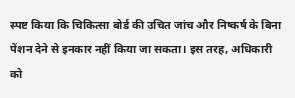स्पष्ट किया कि चिकित्सा बोर्ड की उचित जांच और निष्कर्ष के बिना पेंशन देने से इनकार नहीं किया जा सकता। इस तरह, अधिकारी को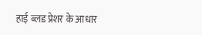हाई ब्लड प्रेशर के आधार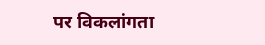पर विकलांगता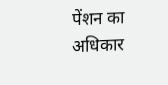पेंशन का अधिकार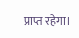प्राप्त रहेगा।